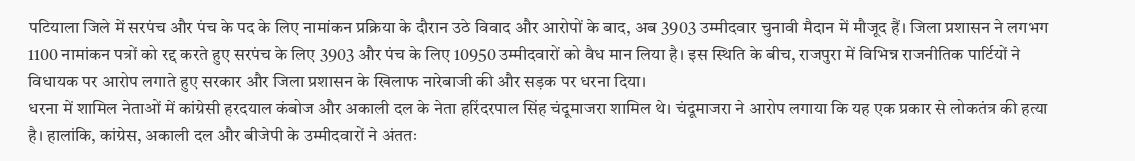पटियाला जिले में सरपंच और पंच के पद के लिए नामांकन प्रक्रिया के दौरान उठे विवाद और आरोपों के बाद, अब 3903 उम्मीदवार चुनावी मैदान में मौजूद हैं। जिला प्रशासन ने लगभग 1100 नामांकन पत्रों को रद्द करते हुए सरपंच के लिए 3903 और पंच के लिए 10950 उम्मीदवारों को वैध मान लिया है। इस स्थिति के बीच, राजपुरा में विभिन्न राजनीतिक पार्टियों ने विधायक पर आरोप लगाते हुए सरकार और जिला प्रशासन के खिलाफ नारेबाजी की और सड़क पर धरना दिया।
धरना में शामिल नेताओं में कांग्रेसी हरदयाल कंबोज और अकाली दल के नेता हरिंदरपाल सिंह चंदूमाजरा शामिल थे। चंदूमाजरा ने आरोप लगाया कि यह एक प्रकार से लोकतंत्र की हत्या है। हालांकि, कांग्रेस, अकाली दल और बीजेपी के उम्मीदवारों ने अंततः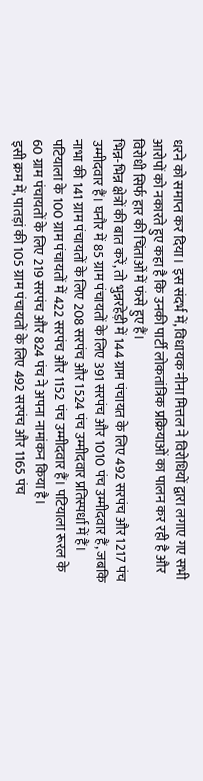धरने को समाप्त कर दिया। इस संदर्भ में, विधायक नीना मित्तल ने विरोधियों द्वारा लगाए गए सभी आरोपों को नकारते हुए कहा है कि उनकी पार्टी लोकतांत्रिक प्रक्रियाओं का पालन कर रही है और विरोधी सिर्फ हार की चिंताओं में फंसे हुए हैं।
भिन्न-भिन्न क्षेत्रों की बात करें, तो भुन्नरहेड़ी में 144 ग्राम पंचायत के लिए 492 सरपंच और 1217 पंच उम्मीदवार हैं। घनौर में 85 ग्राम पंचायतों के लिए 391 सरपंच और 1010 पंच उम्मीदवार हैं, जबकि नाभा की 141 ग्राम पंचायतों के लिए 208 सरपंच और 1524 पंच उम्मीदवार प्रतिस्पर्धा में हैं। पटियाला के 100 ग्राम पंचायतों में 422 सरपंच और 1152 पंच उम्मीदवार हैं। पटियाला रूरल के 60 ग्राम पंचायतों के लिए 219 सरपंच और 824 पंच ने अपना नामांकन किया है।
इसी क्रम में, पातड़ां की 105 ग्राम पंचायतों के लिए 492 सरपंच और 1165 पंच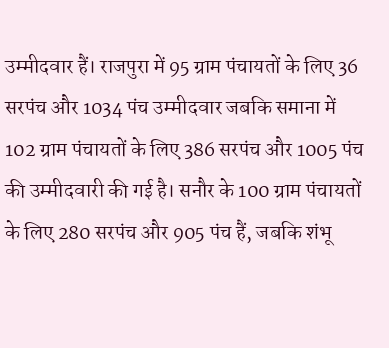उम्मीदवार हैं। राजपुरा में 95 ग्राम पंचायतों के लिए 36 सरपंच और 1034 पंच उम्मीदवार जबकि समाना में 102 ग्राम पंचायतों के लिए 386 सरपंच और 1005 पंच की उम्मीदवारी की गई है। सनौर के 100 ग्राम पंचायतों के लिए 280 सरपंच और 905 पंच हैं, जबकि शंभू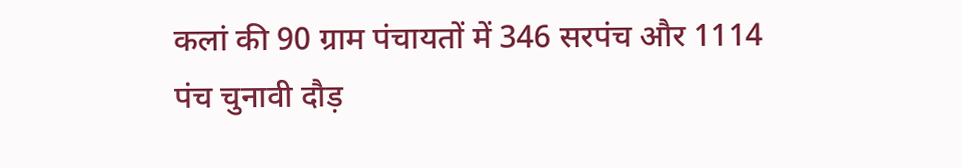कलां की 90 ग्राम पंचायतों में 346 सरपंच और 1114 पंच चुनावी दौड़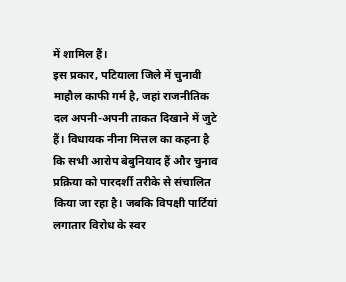में शामिल हैं।
इस प्रकार, पटियाला जिले में चुनावी माहौल काफी गर्म है, जहां राजनीतिक दल अपनी-अपनी ताकत दिखाने में जुटे हैं। विधायक नीना मित्तल का कहना है कि सभी आरोप बेबुनियाद हैं और चुनाव प्रक्रिया को पारदर्शी तरीके से संचालित किया जा रहा है। जबकि विपक्षी पार्टियां लगातार विरोध के स्वर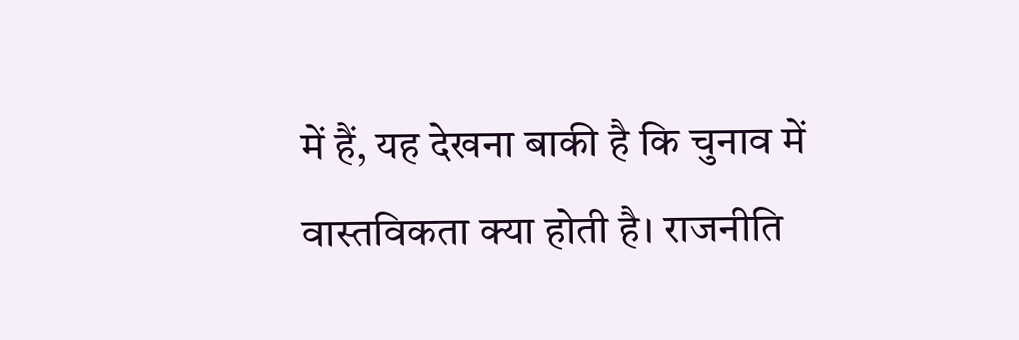में हैं, यह देखना बाकी है कि चुनाव में वास्तविकता क्या होती है। राजनीति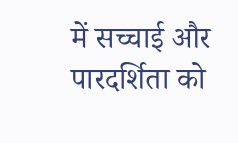में सच्चाई और पारदर्शिता को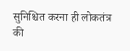सुनिश्चित करना ही लोकतंत्र की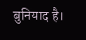बुनियाद है।